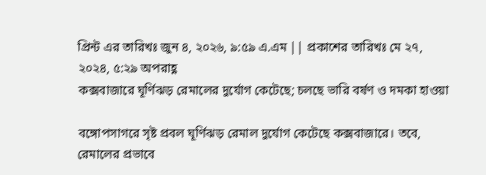প্রিন্ট এর তারিখঃ জুন ৪, ২০২৬, ৯:৫৯ এ.এম || প্রকাশের তারিখঃ মে ২৭, ২০২৪, ৫:২৯ অপরাহ্ণ
কক্সবাজারে ঘূর্ণিঝড় রেমালের দুর্যোগ কেটেছে; চলছে ভারি বর্ষণ ও দমকা হাওয়া

বঙ্গোপসাগরে সৃষ্ট প্রবল ঘূর্ণিঝড় রেমাল দুর্যোগ কেটেছে কক্সবাজারে। তবে, রেমালের প্রভাবে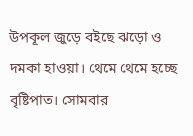উপকূল জুড়ে বইছে ঝড়ো ও দমকা হাওয়া। থেমে থেমে হচ্ছে বৃষ্টিপাত। সোমবার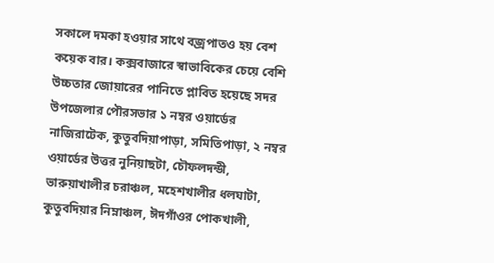সকালে দমকা হওয়ার সাথে বজ্রপাতও হয় বেশ কয়েক বার। কক্সবাজারে স্বাভাবিকের চেয়ে বেশি উচ্চতার জোয়ারের পানিতে প্লাবিত হয়েছে সদর উপজেলার পৌরসভার ১ নম্বর ওয়ার্ডের নাজিরাটেক, কুতুবদিয়াপাড়া, সমিতিপাড়া, ২ নম্বর ওয়ার্ডের উত্তর নুনিয়াছটা, চৌফলদন্ডী, ভারুয়াখালীর চরাঞ্চল, মহেশখালীর ধলঘাটা, কুতুবদিয়ার নিম্নাঞ্চল, ঈদগাঁওর পোকখালী,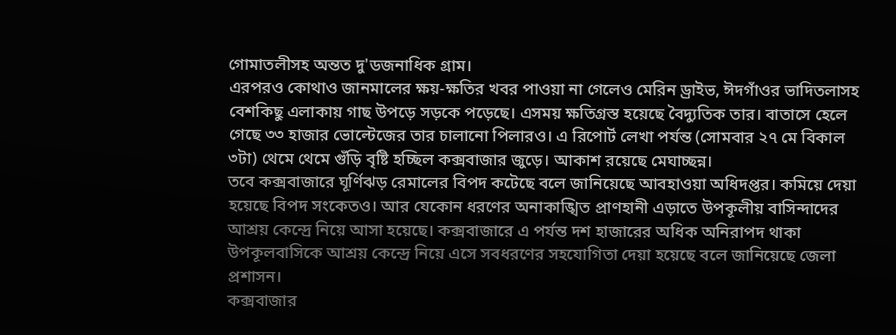গোমাতলীসহ অন্তত দু'ডজনাধিক গ্রাম।
এরপরও কোথাও জানমালের ক্ষয়-ক্ষতির খবর পাওয়া না গেলেও মেরিন ড্রাইভ, ঈদগাঁওর ভাদিতলাসহ বেশকিছু এলাকায় গাছ উপড়ে সড়কে পড়েছে। এসময় ক্ষতিগ্রস্ত হয়েছে বৈদ্যুতিক তার। বাতাসে হেলে গেছে ৩৩ হাজার ভোল্টেজের তার চালানো পিলারও। এ রিপোর্ট লেখা পর্যন্ত (সোমবার ২৭ মে বিকাল ৩টা) থেমে থেমে গুঁড়ি বৃষ্টি হচ্ছিল কক্সবাজার জুড়ে। আকাশ রয়েছে মেঘাচ্ছন্ন।
তবে কক্সবাজারে ঘূর্ণিঝড় রেমালের বিপদ কটেছে বলে জানিয়েছে আবহাওয়া অধিদপ্তর। কমিয়ে দেয়া হয়েছে বিপদ সংকেতও। আর যেকোন ধরণের অনাকাঙ্খিত প্রাণহানী এড়াতে উপকূলীয় বাসিন্দাদের আশ্রয় কেন্দ্রে নিয়ে আসা হয়েছে। কক্সবাজারে এ পর্যন্ত দশ হাজারের অধিক অনিরাপদ থাকা উপকূলবাসিকে আশ্রয় কেন্দ্রে নিয়ে এসে সবধরণের সহযোগিতা দেয়া হয়েছে বলে জানিয়েছে জেলা প্রশাসন।
কক্সবাজার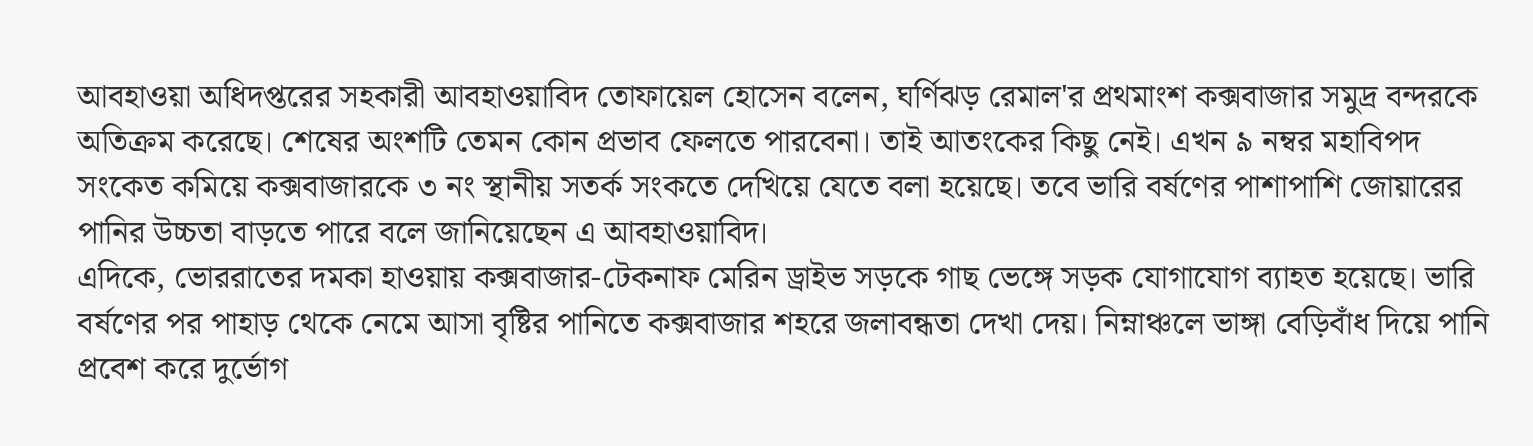আবহাওয়া অধিদপ্তরের সহকারী আবহাওয়াবিদ তোফায়েল হোসেন বলেন, ঘর্ণিঝড় রেমাল'র প্রথমাংশ কক্সবাজার সমুদ্র বন্দরকে অতিক্রম করেছে। শেষের অংশটি তেমন কোন প্রভাব ফেলতে পারবেনা। তাই আতংকের কিছু নেই। এখন ৯ নম্বর মহাবিপদ সংকেত কমিয়ে কক্সবাজারকে ৩ নং স্থানীয় সতর্ক সংকতে দেখিয়ে যেতে বলা হয়েছে। তবে ভারি বর্ষণের পাশাপাশি জোয়ারের পানির উচ্চতা বাড়তে পারে বলে জানিয়েছেন এ আবহাওয়াবিদ।
এদিকে, ভোররাতের দমকা হাওয়ায় কক্সবাজার-টেকনাফ মেরিন ড্রাইভ সড়কে গাছ ভেঙ্গে সড়ক যোগাযোগ ব্যাহত হয়েছে। ভারি বর্ষণের পর পাহাড় থেকে নেমে আসা বৃষ্টির পানিতে কক্সবাজার শহরে জলাবন্ধতা দেখা দেয়। নিম্নাঞ্চলে ভাঙ্গা বেড়িবাঁধ দিয়ে পানি প্রবেশ করে দুর্ভোগ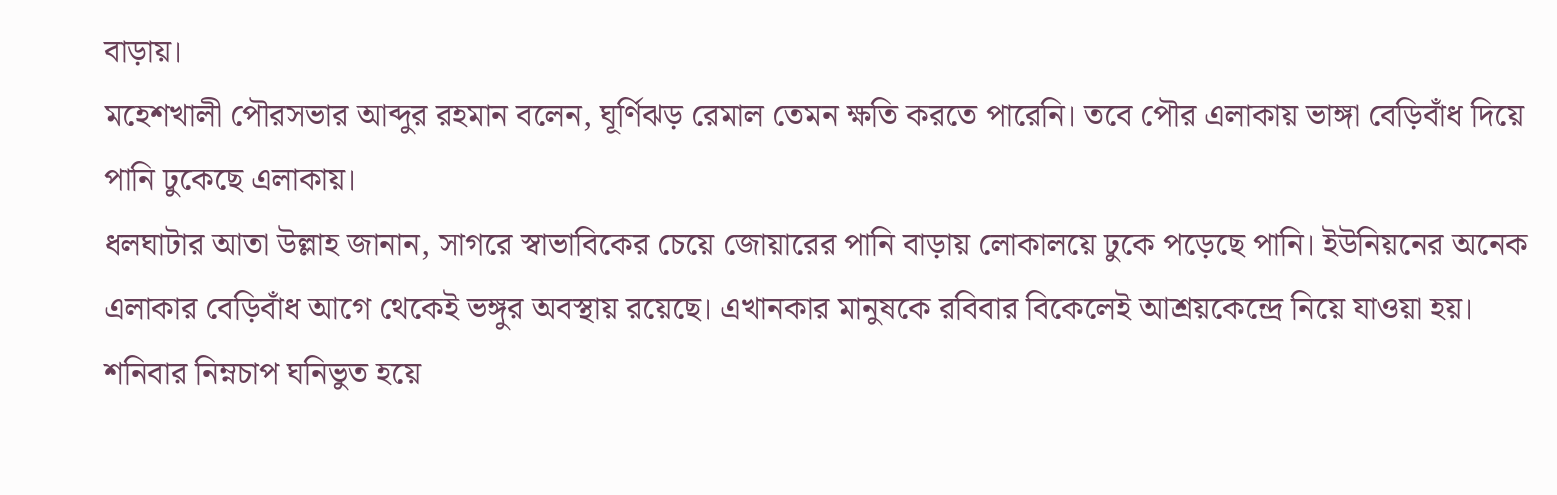বাড়ায়।
মহেশখালী পৌরসভার আব্দুর রহমান বলেন, ঘূর্ণিঝড় রেমাল তেমন ক্ষতি করতে পারেনি। তবে পৌর এলাকায় ভাঙ্গা বেড়িবাঁধ দিয়ে পানি ঢুকেছে এলাকায়।
ধলঘাটার আতা উল্লাহ জানান, সাগরে স্বাভাবিকের চেয়ে জোয়ারের পানি বাড়ায় লোকালয়ে ঢুকে পড়েছে পানি। ইউনিয়নের অনেক এলাকার বেড়িবাঁধ আগে থেকেই ভঙ্গুর অবস্থায় রয়েছে। এখানকার মানুষকে রবিবার বিকেলেই আশ্রয়কেন্দ্রে নিয়ে যাওয়া হয়।
শনিবার নিম্নচাপ ঘনিভুত হয়ে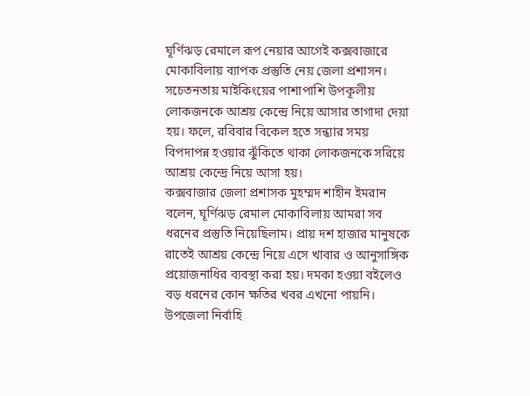ঘূর্ণিঝড় রেমালে রূপ নেয়ার আগেই কক্সবাজারে মোকাবিলায় ব্যাপক প্রস্তুতি নেয় জেলা প্রশাসন। সচেতনতায় মাইকিংয়ের পাশাপাশি উপকূলীয় লোকজনকে আশ্রয় কেন্দ্রে নিয়ে আসার তাগাদা দেয়া হয়। ফলে, রবিবার বিকেল হতে সন্ধ্যার সময় বিপদাপন্ন হওয়ার ঝুঁকিতে থাকা লোকজনকে সরিয়ে আশ্রয় কেন্দ্রে নিয়ে আসা হয়।
কক্সবাজার জেলা প্রশাসক মুহম্মদ শাহীন ইমরান বলেন, ঘূর্ণিঝড় রেমাল মোকাবিলায় আমরা সব ধরনের প্রস্তুতি নিয়েছিলাম। প্রায় দশ হাজার মানুষকে রাতেই আশ্রয় কেন্দ্রে নিয়ে এসে খাবার ও আনুসাঙ্গিক প্রয়োজনাধির ব্যবস্থা করা হয়। দমকা হওয়া বইলেও বড় ধরনের কোন ক্ষতির খবর এখনো পায়নি। উপজেলা নির্বাহি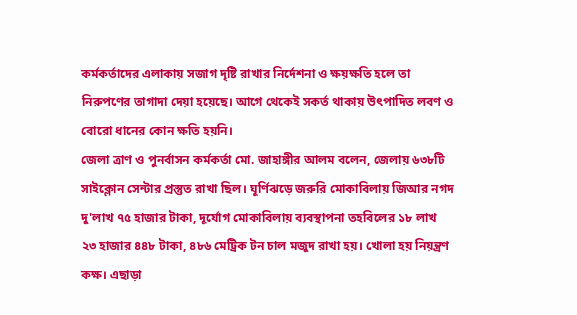কর্মকর্তাদের এলাকায় সজাগ দৃষ্টি রাখার নির্দেশনা ও ক্ষয়ক্ষতি হলে তা নিরুপণের তাগাদা দেয়া হয়েছে। আগে থেকেই সকর্ত থাকায় উৎপাদিত লবণ ও বোরো ধানের কোন ক্ষতি হয়নি।
জেলা ত্রাণ ও পুনর্বাসন কর্মকর্তা মো. জাহাঙ্গীর আলম বলেন, জেলায় ৬৩৮টি সাইক্লোন সেন্টার প্রস্তুত রাখা ছিল। ঘূর্ণিঝড়ে জরুরি মোকাবিলায় জিআর নগদ দু'লাখ ৭৫ হাজার টাকা, দূর্যোগ মোকাবিলায় ব্যবস্থাপনা তহবিলের ১৮ লাখ ২৩ হাজার ৪৪৮ টাকা, ৪৮৬ মেট্রিক টন চাল মজুদ রাখা হয়। খোলা হয় নিয়ন্ত্রণ কক্ষ। এছাড়া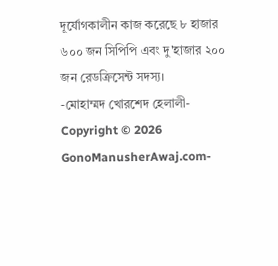দূর্যোগকালীন কাজ করেছে ৮ হাজার ৬০০ জন সিপিপি এবং দু'হাজার ২০০ জন রেডক্রিসেন্ট সদস্য।
-মোহাম্মদ খোরশেদ হেলালী-
Copyright © 2026 GonoManusherAwaj.com-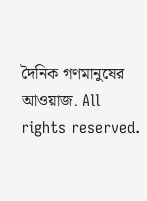দৈনিক গণমানুষের আওয়াজ. All rights reserved.